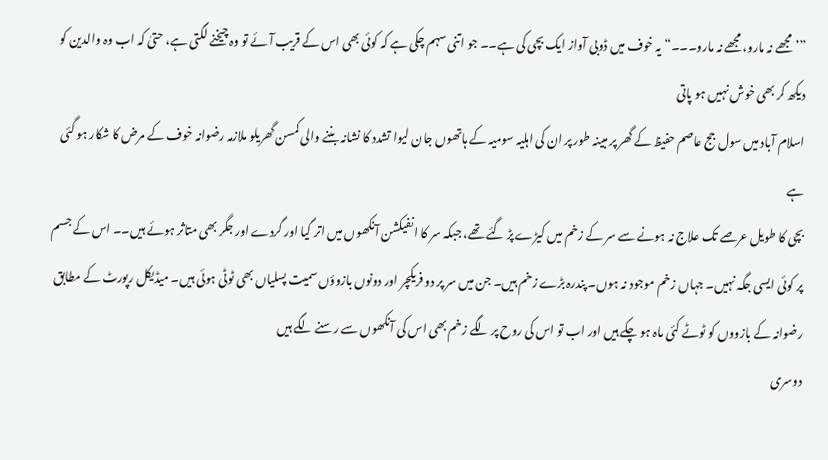”’مجھے نہ مارو، مجھے نہ مارو۔۔۔“ یہ خوف میں ڈوبی آواز ایک بچی کی ہے۔۔ جو اتنی سہم چکی ہے کہ کوئی بھی اس کے قریب آئے تو وہ چیخنے لگتی ہے، حتیٰ کہ اب وہ والدین کو دیکھ کر بھی خوش نہیں ہو پاتی
اسلام آباد میں سول جج عاصم حفیظ کے گھر پر مبینہ طور پر ان کی اہلیہ سومیہ کے ہاتھوں جان لیوا تشدد کا نشانہ بننے والی کمسن گھریلو ملازمہ رضوانہ خوف کے مرض کا شکار ہو گئی ہے
بچی کا طویل عرصے تک علاج نہ ہونے سے سر کے زخم میں کیڑے پڑ گئے تھے، جبکہ سر کا انفیکشن آنکھوں میں اتر گیا اور گردے اور جگر بھی متاثر ہوئے ہیں۔۔ اس کے جسم پر کوئی ایسی جگہ نہیں۔ جہاں زخم موجود نہ ہوں۔ پندرہ بڑے زخم ہیں۔ جن میں سر پر دو فریکچر اور دونوں بازوؤں سمیت پسلیاں بھی ٹوٹی ہوئی ہیں۔ میڈیکل رپورٹ کے مطابق رضوانہ کے بازووں کو ٹوٹے کئی ماہ ہو چکے ہیں اور اب تو اس کی روح پر لگے زخم بھی اس کی آنکھوں سے رسنے لگے ہیں
دوسری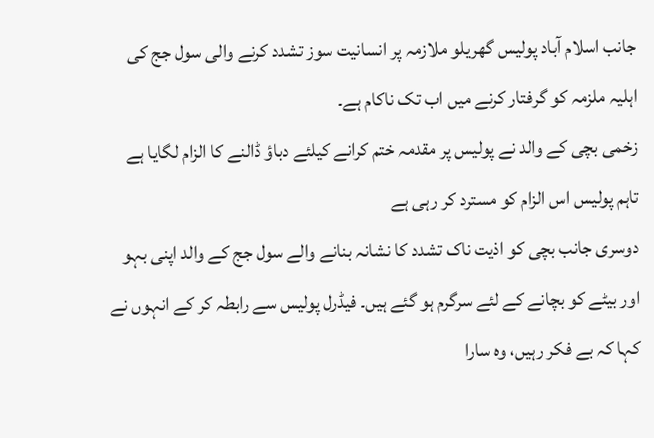جانب اسلام آباد پولیس گھریلو ملازمہ پر انسانیت سوز تشدد کرنے والی سول جج کی اہلیہ ملزمہ کو گرفتار کرنے میں اب تک ناکام ہے۔
زخمی بچی کے والد نے پولیس پر مقدمہ ختم کرانے کیلئے دباؤ ڈالنے کا الزام لگایا ہے تاہم پولیس اس الزام کو مسترد کر رہی ہے
دوسری جانب بچی کو اذیت ناک تشدد کا نشانہ بنانے والے سول جج کے والد اپنی بہو اور بیٹے کو بچانے کے لئے سرگرم ہو گئے ہیں۔ فیڈرل پولیس سے رابطہ کر کے انہوں نے کہا کہ بے فکر رہیں، وہ سارا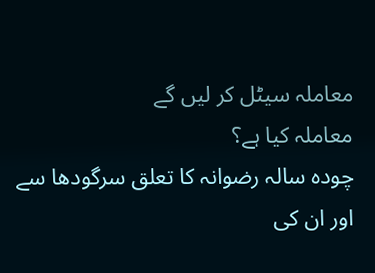معاملہ سیٹل کر لیں گے
معاملہ کیا ہے؟
چودہ سالہ رضوانہ کا تعلق سرگودھا سے اور ان کی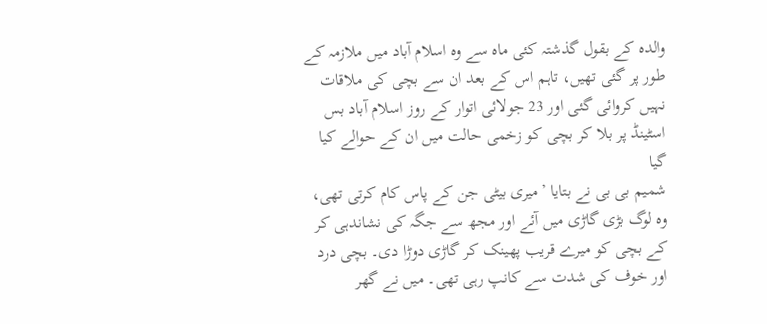والدہ کے بقول گذشتہ کئی ماہ سے وہ اسلام آباد میں ملازمہ کے طور پر گئی تھیں، تاہم اس کے بعد ان سے بچی کی ملاقات نہیں کروائی گئی اور 23 جولائی اتوار کے روز اسلام آباد بس اسٹینڈ پر بلا کر بچی کو زخمی حالت میں ان کے حوالے کیا گیا
شمیم بی بی نے بتایا ’میری بیٹی جن کے پاس کام کرتی تھی، وہ لوگ بڑی گاڑی میں آئے اور مجھ سے جگہ کی نشاندہی کر کے بچی کو میرے قریب پھینک کر گاڑی دوڑا دی۔ بچی درد اور خوف کی شدت سے کانپ رہی تھی۔ میں نے گھر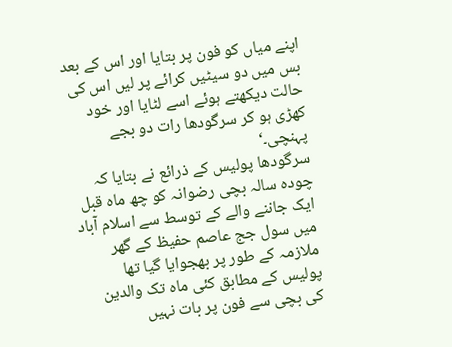اپنے میاں کو فون پر بتایا اور اس کے بعد بس میں دو سیٹیں کرائے پر لیں اس کی حالت دیکھتے ہوئے اسے لٹایا اور خود کھڑی ہو کر سرگودھا رات دو بجے پہنچی۔‘
سرگودھا پولیس کے ذرائع نے بتایا کہ چودہ سالہ بچی رضوانہ کو چھ ماہ قبل ایک جاننے والے کے توسط سے اسلام آباد میں سول جج عاصم حفیظ کے گھر ملازمہ کے طور پر بھجوایا گیا تھا
پولیس کے مطابق کئی ماہ تک والدین کی بچی سے فون پر بات نہیں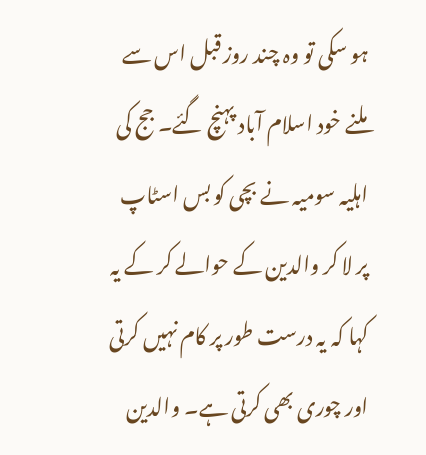ہو سکی تو وہ چند روز قبل اس سے ملنے خود اسلام آباد پہنچ گئے۔ جج کی اہلیہ سومیہ نے بچی کو بس اسٹاپ پر لا کر والدین کے حوالے کر کے یہ کہا کہ یہ درست طور پر کام نہیں کرتی اور چوری بھی کرتی ہے۔ والدین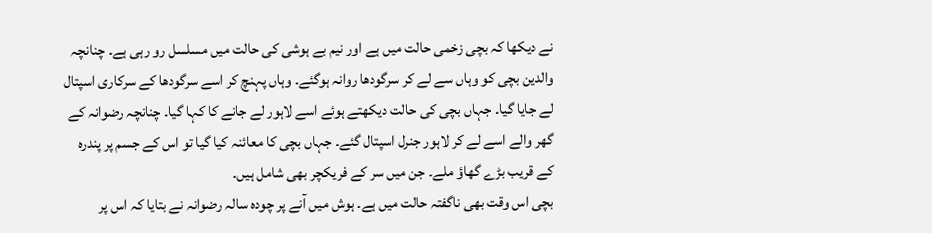نے دیکھا کہ بچی زخمی حالت میں ہے اور نیم بے ہوشی کی حالت میں مسلسل رو رہی ہے۔ چنانچہ والدین بچی کو وہاں سے لے کر سرگودھا روانہ ہوگئے۔ وہاں پہنچ کر اسے سرگودھا کے سرکاری اسپتال لے جایا گیا۔ جہاں بچی کی حالت دیکھتے ہوئے اسے لاہور لے جانے کا کہا گیا۔ چنانچہ رضوانہ کے گھر والے اسے لے کر لاہور جنرل اسپتال گئے۔ جہاں بچی کا معائنہ کیا گیا تو اس کے جسم پر پندرہ کے قریب بڑے گھاؤ ملے۔ جن میں سر کے فریکچر بھی شامل ہیں۔
بچی اس وقت بھی ناگفتہ حالت میں ہے۔ ہوش میں آنے پر چودہ سالہ رضوانہ نے بتایا کہ اس پر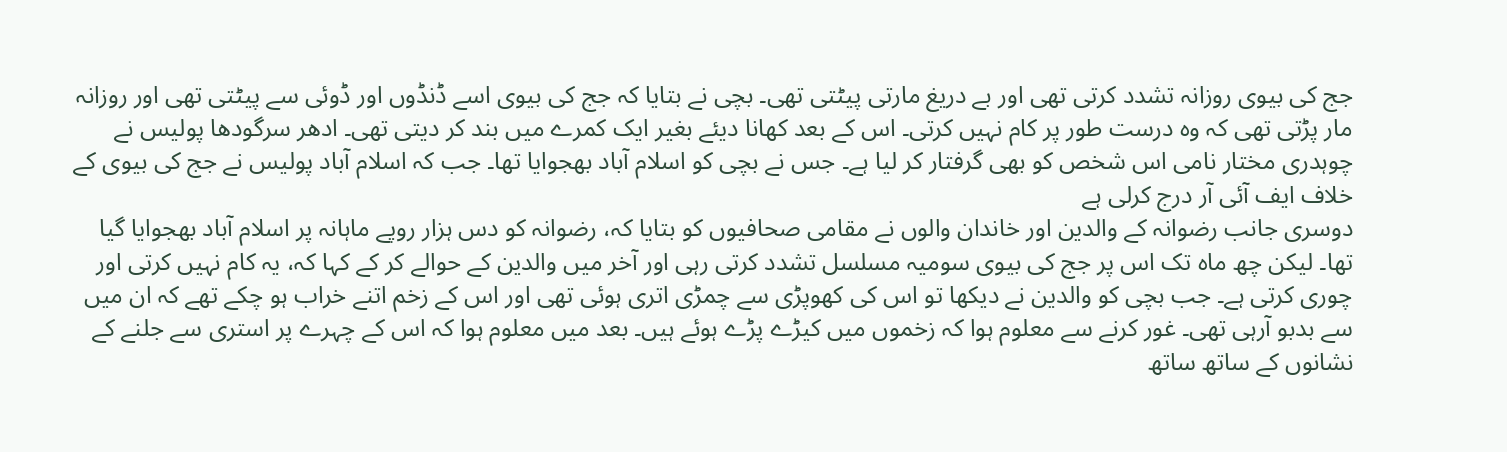جج کی بیوی روزانہ تشدد کرتی تھی اور بے دریغ مارتی پیٹتی تھی۔ بچی نے بتایا کہ جج کی بیوی اسے ڈنڈوں اور ڈوئی سے پیٹتی تھی اور روزانہ مار پڑتی تھی کہ وہ درست طور پر کام نہیں کرتی۔ اس کے بعد کھانا دیئے بغیر ایک کمرے میں بند کر دیتی تھی۔ ادھر سرگودھا پولیس نے چوہدری مختار نامی اس شخص کو بھی گرفتار کر لیا ہے۔ جس نے بچی کو اسلام آباد بھجوایا تھا۔ جب کہ اسلام آباد پولیس نے جج کی بیوی کے خلاف ایف آئی آر درج کرلی ہے
دوسری جانب رضوانہ کے والدین اور خاندان والوں نے مقامی صحافیوں کو بتایا کہ، رضوانہ کو دس ہزار روپے ماہانہ پر اسلام آباد بھجوایا گیا تھا۔ لیکن چھ ماہ تک اس پر جج کی بیوی سومیہ مسلسل تشدد کرتی رہی اور آخر میں والدین کے حوالے کر کے کہا کہ، یہ کام نہیں کرتی اور چوری کرتی ہے۔ جب بچی کو والدین نے دیکھا تو اس کی کھوپڑی سے چمڑی اتری ہوئی تھی اور اس کے زخم اتنے خراب ہو چکے تھے کہ ان میں سے بدبو آرہی تھی۔ غور کرنے سے معلوم ہوا کہ زخموں میں کیڑے پڑے ہوئے ہیں۔ بعد میں معلوم ہوا کہ اس کے چہرے پر استری سے جلنے کے نشانوں کے ساتھ ساتھ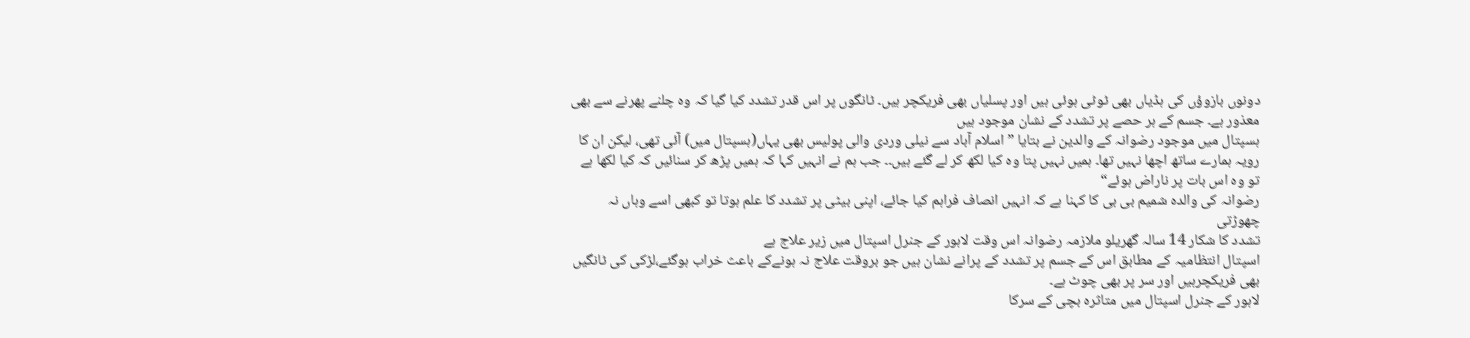دونوں بازوؤں کی ہڈیاں بھی ٹوٹی ہوئی ہیں اور پسلیاں بھی فریکچر ہیں۔ ٹانگوں پر اس قدر تشدد کیا گیا کہ وہ چلنے پھرنے سے بھی معذور ہے۔ جسم کے ہر حصے پر تشدد کے نشان موجود ہیں
ہسپتال میں موجود رضوانہ کے والدین نے بتایا ”اسلام آباد سے نیلی وردی والی پولیس بھی یہاں(ہسپتال میں) آئی تھی، لیکن ان کا رویہ ہمارے ساتھ اچھا نہیں تھا۔ ہمیں نہیں پتا وہ کیا لکھ کر لے گئے ہیں۔۔ جب ہم نے انہیں کہا کہ ہمیں پڑھ کر سنائیں کہ کیا لکھا ہے تو وہ اس بات پر ناراض ہوئے“
رضوانہ کی والدہ شمیم بی بی کا کہنا ہے کہ انہیں انصاف فراہم کیا جائے، اپنی بیٹی پر تشدد کا علم ہوتا تو کبھی اسے وہاں نہ چھوڑتی
تشدد کا شکار 14 سالہ گھریلو ملازمہ رضوانہ اس وقت لاہور کے جنرل اسپتال میں زیر علاج ہے
اسپتال انتظامیہ کے مطابق اس کے جسم پر تشدد کے پرانے نشان ہیں جو بروقت علاج نہ ہونےکے باعث خراب ہوگئے،لڑکی کی ٹانگیں بھی فریکچرہیں اور سر پر بھی چوٹ ہے۔
لاہور کے جنرل اسپتال میں متاثرہ بچی کے سرکا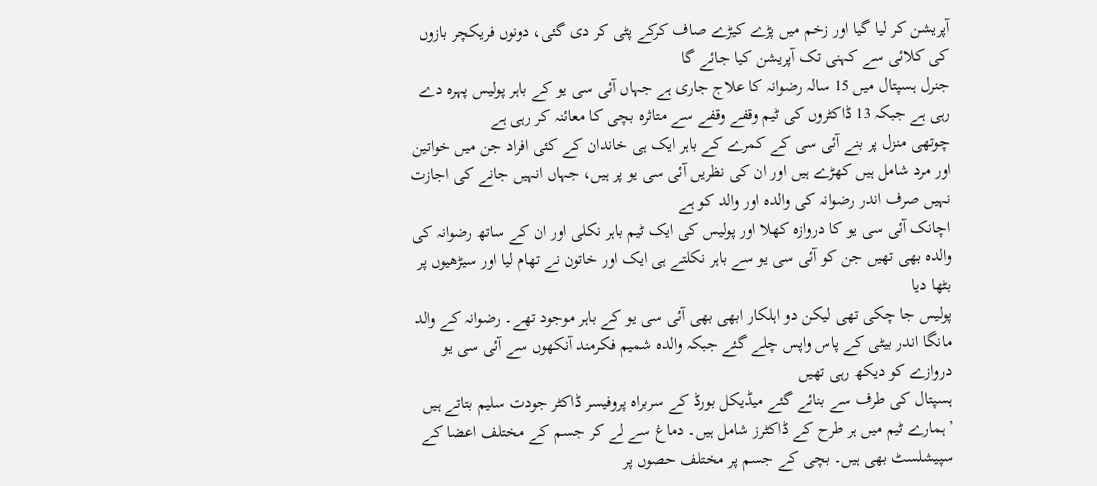آپریشن کر لیا گیا اور زخم میں پڑے کیڑے صاف کرکے پٹی کر دی گئی، دونوں فریکچر بازوں کی کلائی سے کہنی تک آپریشن کیا جائے گا
جنرل ہسپتال میں 15 سالہ رضوانہ کا علاج جاری ہے جہاں آئی سی یو کے باہر پولیس پہرہ دے رہی ہے جبکہ 13 ڈاکٹروں کی ٹیم وقفے وقفے سے متاثرہ بچی کا معائنہ کر رہی ہے
چوتھی منزل پر بنے آئی سی کے کمرے کے باہر ایک ہی خاندان کے کئی افراد جن میں خواتین اور مرد شامل ہیں کھڑے ہیں اور ان کی نظریں آئی سی یو پر ہیں، جہاں انہیں جانے کی اجازت نہیں صرف اندر رضوانہ کی والدہ اور والد کو ہے
اچانک آئی سی یو کا دروازہ کھلا اور پولیس کی ایک ٹیم باہر نکلی اور ان کے ساتھ رضوانہ کی والدہ بھی تھیں جن کو آئی سی یو سے باہر نکلتے ہی ایک اور خاتون نے تھام لیا اور سیڑھیوں پر بٹھا دیا
پولیس جا چکی تھی لیکن دو اہلکار ابھی بھی آئی سی یو کے باہر موجود تھے۔ رضوانہ کے والد مانگا اندر بیٹی کے پاس واپس چلے گئے جبکہ والدہ شمیم فکرمند آنکھوں سے آئی سی یو دروازے کو دیکھ رہی تھیں
ہسپتال کی طرف سے بنائے گئے میڈیکل بورڈ کے سربراہ پروفیسر ڈاکٹر جودت سلیم بتاتے ہیں ’ہمارے ٹیم میں ہر طرح کے ڈاکٹرز شامل ہیں۔ دماغ سے لے کر جسم کے مختلف اعضا کے سپیشلسٹ بھی ہیں۔ بچی کے جسم پر مختلف حصوں پر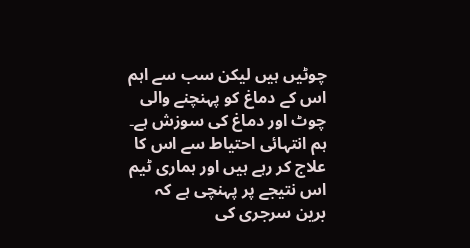چوٹیں ہیں لیکن سب سے اہم اس کے دماغ کو پہنچنے والی چوٹ اور دماغ کی سوزش ہے۔ ہم انتہائی احتیاط سے اس کا علاج کر رہے ہیں اور ہماری ٹیم اس نتیجے پر پہنچی ہے کہ برین سرجری کی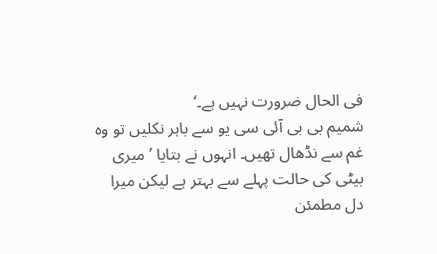فی الحال ضرورت نہیں ہے۔‘
شمیم بی بی آئی سی یو سے باہر نکلیں تو وہ غم سے نڈھال تھیں۔ انہوں نے بتایا ’میری بیٹی کی حالت پہلے سے بہتر ہے لیکن میرا دل مطمئن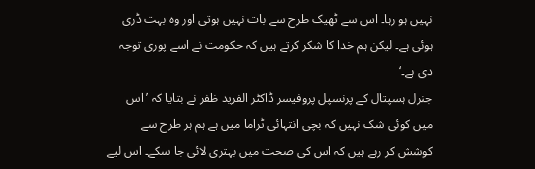نہیں ہو رہا۔ اس سے ٹھیک طرح سے بات نہیں ہوتی اور وہ بہت ڈری ہوئی ہے۔ لیکن ہم خدا کا شکر کرتے ہیں کہ حکومت نے اسے پوری توجہ دی ہے۔‘
جنرل ہسپتال کے پرنسپل پروفیسر ڈاکٹر الفرید ظفر نے بتایا کہ ’اس میں کوئی شک نہیں کہ بچی انتہائی ٹراما میں ہے ہم ہر طرح سے کوشش کر رہے ہیں کہ اس کی صحت میں بہتری لائی جا سکے۔ اس لیے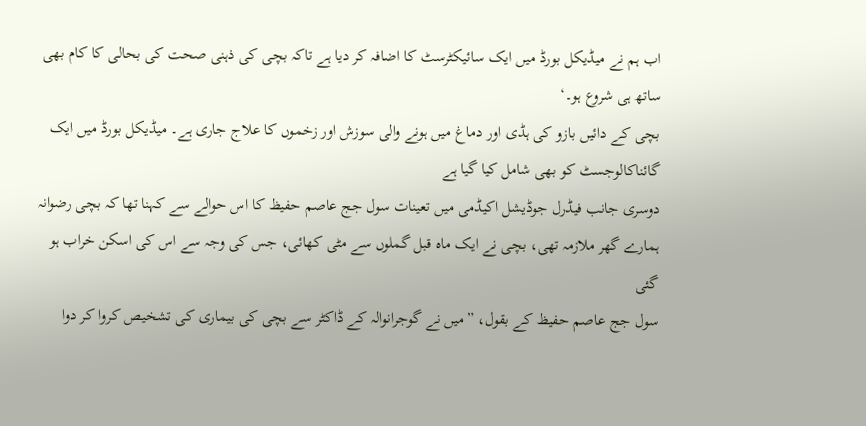اب ہم نے میڈیکل بورڈ میں ایک سائیکٹرسٹ کا اضافہ کر دیا ہے تاکہ بچی کی ذہنی صحت کی بحالی کا کام بھی ساتھ ہی شروع ہو۔‘
بچی کے دائیں بازو کی ہڈی اور دماغ میں ہونے والی سوزش اور زخموں کا علاج جاری ہے۔ میڈیکل بورڈ میں ایک گائناکالوجسٹ کو بھی شامل کیا گیا ہے
دوسری جانب فیڈرل جوڈیشل اکیڈمی میں تعینات سول جج عاصم حفیظ کا اس حوالے سے کہنا تھا کہ بچی رضوانہ ہمارے گھر ملازمہ تھی، بچی نے ایک ماہ قبل گملوں سے مٹی کھائی، جس کی وجہ سے اس کی اسکن خراب ہو گئی
سول جج عاصم حفیظ کے بقول، ”میں نے گوجرانوالہ کے ڈاکٹر سے بچی کی بیماری کی تشخیص کروا کر دوا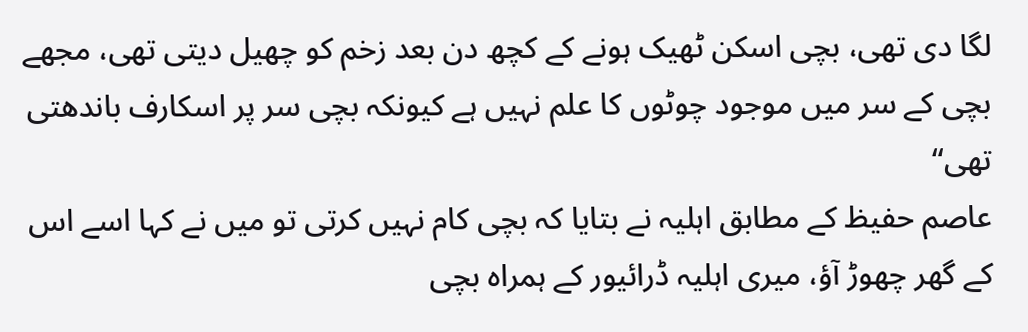لگا دی تھی، بچی اسکن ٹھیک ہونے کے کچھ دن بعد زخم کو چھیل دیتی تھی، مجھے بچی کے سر میں موجود چوٹوں کا علم نہیں ہے کیونکہ بچی سر پر اسکارف باندھتی تھی“
عاصم حفیظ کے مطابق اہلیہ نے بتایا کہ بچی کام نہیں کرتی تو میں نے کہا اسے اس کے گھر چھوڑ آؤ، میری اہلیہ ڈرائیور کے ہمراہ بچی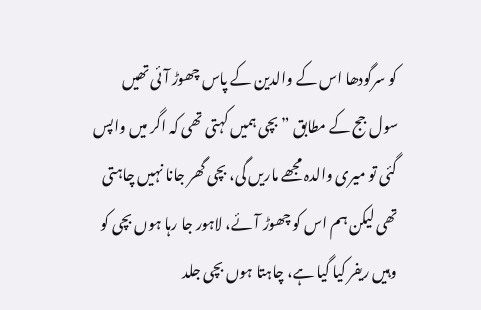کو سرگودھا اس کے والدین کے پاس چھوڑ آئی تھیں
سول جج کے مطابق ”بچی ہمیں کہتی تھی کہ اگر میں واپس گئی تو میری والدہ مجھے ماریں گی، بچی گھر جانا نہیں چاہتی تھی لیکن ہم اس کو چھوڑ آئے، لاہور جا رہا ہوں بچی کو وہیں ریفر کیا گیا ہے، چاہتا ہوں بچی جلد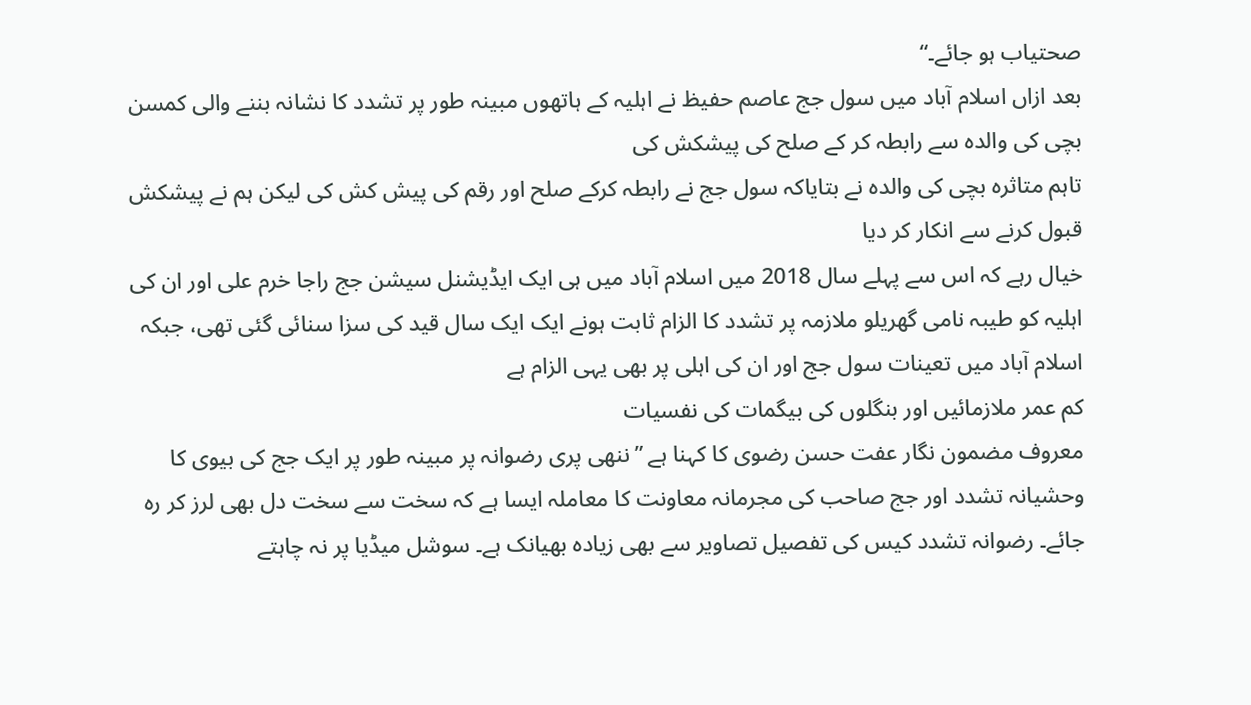صحتیاب ہو جائے۔“
بعد ازاں اسلام آباد میں سول جج عاصم حفیظ نے اہلیہ کے ہاتھوں مبینہ طور پر تشدد کا نشانہ بننے والی کمسن بچی کی والدہ سے رابطہ کر کے صلح کی پیشکش کی
تاہم متاثرہ بچی کی والدہ نے بتایاکہ سول جج نے رابطہ کرکے صلح اور رقم کی پیش کش کی لیکن ہم نے پیشکش قبول کرنے سے انکار کر دیا
خیال رہے کہ اس سے پہلے سال 2018 میں اسلام آباد میں ہی ایک ایڈیشنل سیشن جج راجا خرم علی اور ان کی اہلیہ کو طیبہ نامی گھریلو ملازمہ پر تشدد کا الزام ثابت ہونے ایک ایک سال قید کی سزا سنائی گئی تھی، جبکہ اسلام آباد میں تعینات سول جج اور ان کی اہلی پر بھی یہی الزام ہے
کم عمر ملازمائیں اور بنگلوں کی بیگمات کی نفسیات
معروف مضمون نگار عفت حسن رضوی کا کہنا ہے ”ننھی پری رضوانہ پر مبینہ طور پر ایک جج کی بیوی کا وحشیانہ تشدد اور جج صاحب کی مجرمانہ معاونت کا معاملہ ایسا ہے کہ سخت سے سخت دل بھی لرز کر رہ جائے۔ رضوانہ تشدد کیس کی تفصیل تصاویر سے بھی زیادہ بھیانک ہے۔ سوشل میڈیا پر نہ چاہتے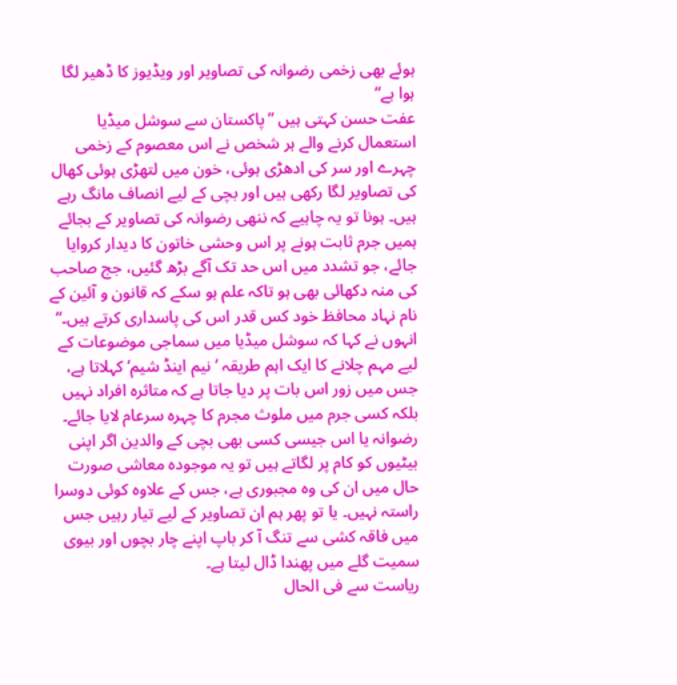ہوئے بھی زخمی رضوانہ کی تصاویر اور ویڈیوز کا ڈھیر لگا ہوا ہے“
عفت حسن کہتی ہیں ”پاکستان سے سوشل میڈیا استعمال کرنے والے ہر شخص نے اس معصوم کے زخمی چہرے اور سر کی ادھڑی ہوئی، خون میں لتھڑی ہوئی کھال کی تصاویر لگا رکھی ہیں اور بچی کے لیے انصاف مانگ رہے ہیں۔ ہونا تو یہ چاہیے کہ ننھی رضوانہ کی تصاویر کے بجائے ہمیں جرم ثابت ہونے پر اس وحشی خاتون کا دیدار کروایا جائے، جو تشدد میں اس حد تک آگے بڑھ گئیں، جج صاحب کی منہ دکھائی بھی ہو تاکہ علم ہو سکے کہ قانون و آئین کے نام نہاد محافظ خود کس قدر اس کی پاسداری کرتے ہیں۔“
انہوں نے کہا کہ سوشل میڈیا میں سماجی موضوعات کے لیے مہم چلانے کا ایک اہم طریقہ ’نیم اینڈ شیم‘ کہلاتا ہے، جس میں زور اس بات پر دیا جاتا ہے کہ متاثرہ افراد نہیں بلکہ کسی جرم میں ملوث مجرم کا چہرہ سرعام لایا جائے۔
رضوانہ یا اس جیسی کسی بھی بچی کے والدین اگر اپنی بیٹیوں کو کام پر لگاتے ہیں تو یہ موجودہ معاشی صورت حال میں ان کی وہ مجبوری ہے، جس کے علاوہ کوئی دوسرا راستہ نہیں۔ یا تو پھر ہم ان تصاویر کے لیے تیار رہیں جس میں فاقہ کشی سے تنگ آ کر باپ اپنے چار بچوں اور بیوی سمیت گلے میں پھندا ڈال لیتا ہے۔
ریاست سے فی الحال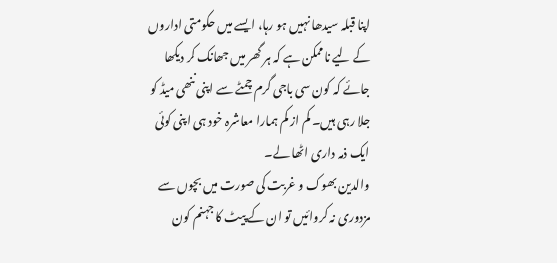اپنا قبلہ سیدھا نہیں ہو رہا، ایسے میں حکومتی اداروں کے لیے ناممکن ہے کہ ہر گھر میں جھانک کر دیکھا جائے کہ کون سی باجی گرم چمٹے سے اپنی ننھی میڈ کو جلا رہی ہیں۔ کم از کم ہمارا معاشرہ خود ہی اپنی کوئی ایک ذمہ داری اٹھا لے۔
والدین بھوک و غربت کی صورت میں بچوں سے مزدوری نہ کروائیں تو ان کے پیٹ کا جہنم کون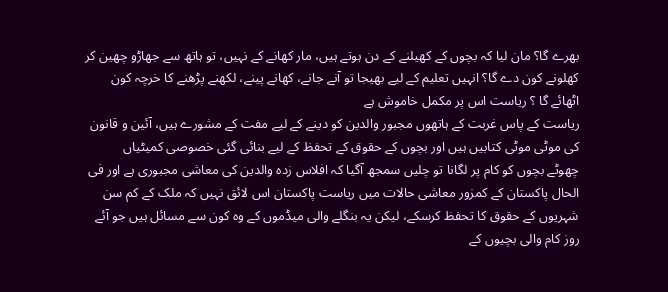بھرے گا؟ مان لیا کہ بچوں کے کھیلنے کے دن ہوتے ہیں، مار کھانے کے نہیں، تو ہاتھ سے جھاڑو چھین کر کھلونے کون دے گا؟ انہیں تعلیم کے لیے بھیجا تو آنے جانے، کھانے پینے، لکھنے پڑھنے کا خرچہ کون اٹھائے گا ؟ ریاست اس پر مکمل خاموش ہے
ریاست کے پاس غربت کے ہاتھوں مجبور والدین کو دینے کے لیے مفت کے مشورے ہیں، آئین و قانون کی موٹی موٹی کتابیں ہیں اور بچوں کے حقوق کے تحفظ کے لیے بنائی گئی خصوصی کمیٹیاں
چھوٹے بچوں کو کام پر لگانا تو چلیں سمجھ آگیا کہ افلاس زدہ والدین کی معاشی مجبوری ہے اور فی الحال پاکستان کے کمزور معاشی حالات میں ریاست پاکستان اس لائق نہیں کہ ملک کے کم سن شہریوں کے حقوق کا تحفظ کرسکے، لیکن یہ بنگلے والی میڈموں کے وہ کون سے مسائل ہیں جو آئے روز کام والی بچیوں کے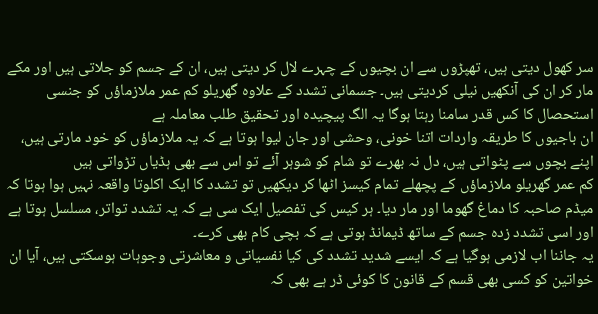سر کھول دیتی ہیں، تھپڑوں سے ان بچیوں کے چہرے لال کر دیتی ہیں، ان کے جسم کو جلاتی ہیں اور مکے مار کر ان کی آنکھیں نیلی کردیتی ہیں۔ جسمانی تشدد کے علاوہ گھریلو کم عمر ملازماؤں کو جنسی استحصال کا کس قدر سامنا رہتا ہوگا یہ الگ پیچیدہ اور تحقیق طلب معاملہ ہے
ان باجیوں کا طریقہ واردات اتنا خونی، وحشی اور جان لیوا ہوتا ہے کہ یہ ملازماؤں کو خود مارتی ہیں، اپنے بچوں سے پٹواتی ہیں، دل نہ بھرے تو شام کو شوہر آئے تو اس سے بھی ہڈیاں تڑواتی ہیں
کم عمر گھریلو ملازماؤں کے پچھلے تمام کیسز اٹھا کر دیکھیں تو تشدد کا ایک اکلوتا واقعہ نہیں ہوا ہوتا کہ میڈم صاحبہ کا دماغ گھوما اور مار دیا۔ ہر کیس کی تفصیل ایک سی ہے کہ یہ تشدد تواتر، مسلسل ہوتا ہے اور اسی تشدد زدہ جسم کے ساتھ ڈیمانڈ ہوتی ہے کہ بچی کام بھی کرے۔
یہ جاننا اب لازمی ہوگیا ہے کہ ایسے شدید تشدد کی کیا نفسیاتی و معاشرتی وجوہات ہوسکتی ہیں، آیا ان خواتین کو کسی بھی قسم کے قانون کا کوئی ڈر ہے بھی کہ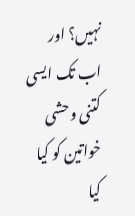نہیں؟ اور اب تک ایسی کتنی وحشی خواتین کو کیا کیا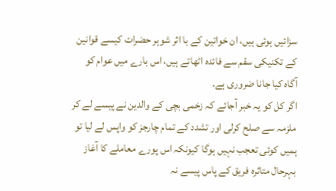سزائیں ہوئی ہیں، ان خواتین کے با اثر شوہر حضرات کیسے قوانین کے تکنیکی سقم سے فائدہ اٹھاتے ہیں، اس بارے میں عوام کو آگاہ کیا جانا ضروری ہے۔
اگر کل کو یہ خبر آجائے کہ زخمی بچی کے والدین نے پیسے لے کر ملزمہ سے صلح کرلی اور تشدد کے تمام چارجز کو واپس لے لیا تو ہمیں کوئی تعجب نہیں ہوگا کیونکہ اس پورے معاملے کا آغاز بہرحال متاثرہ فریق کے پاس پیسے نہ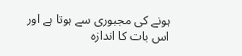ہونے کی مجبوری سے ہوتا ہے اور اس بات کا اندازہ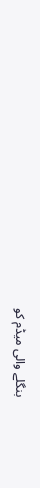بنگلے والی میڈم کو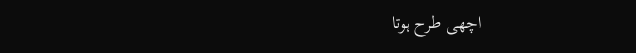اچھی طرح ہوتا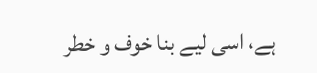ہے، اسی لیے بنا خوف و خطر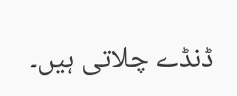ڈنڈے چلاتی ہیں۔